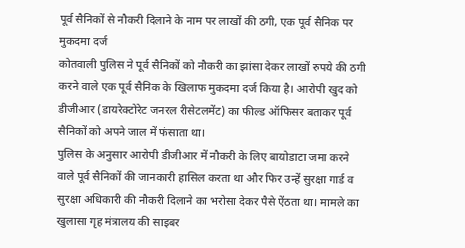पूर्व सैनिकों से नौकरी दिलाने के नाम पर लाखों की ठगी, एक पूर्व सैनिक पर मुकदमा दर्ज
कोतवाली पुलिस ने पूर्व सैनिकों को नौकरी का झांसा देकर लाखों रुपये की ठगी करने वाले एक पूर्व सैनिक के खिलाफ मुकदमा दर्ज किया है। आरोपी खुद को डीजीआर (डायरेक्टोरेट जनरल रीसेटलमेंट) का फील्ड ऑफिसर बताकर पूर्व सैनिकों को अपने जाल में फंसाता था।
पुलिस के अनुसार आरोपी डीजीआर में नौकरी के लिए बायोडाटा जमा करने वाले पूर्व सैनिकों की जानकारी हासिल करता था और फिर उन्हें सुरक्षा गार्ड व सुरक्षा अधिकारी की नौकरी दिलाने का भरोसा देकर पैसे ऐंठता था। मामले का खुलासा गृह मंत्रालय की साइबर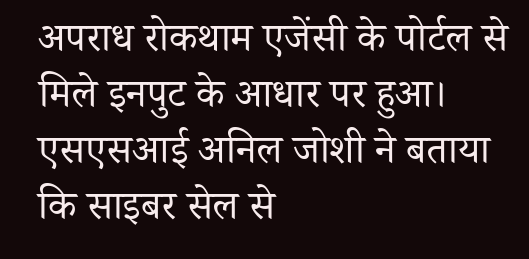अपराध रोकथाम एजेंसी के पोर्टल से मिले इनपुट के आधार पर हुआ।
एसएसआई अनिल जोशी ने बताया कि साइबर सेल से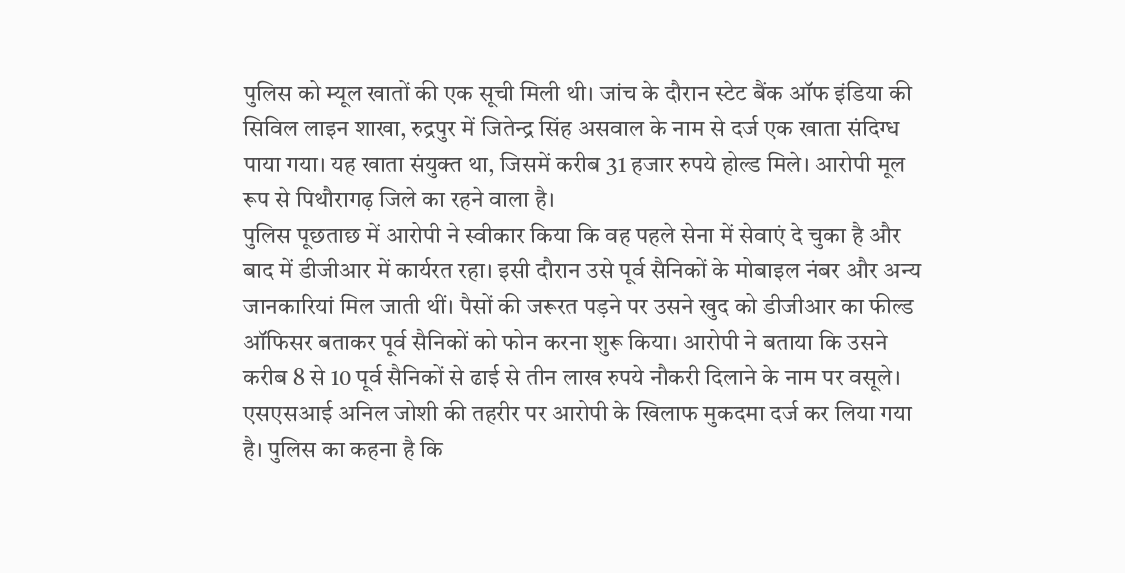पुलिस को म्यूल खातों की एक सूची मिली थी। जांच के दौरान स्टेट बैंक ऑफ इंडिया की सिविल लाइन शाखा, रुद्रपुर में जितेन्द्र सिंह असवाल के नाम से दर्ज एक खाता संदिग्ध पाया गया। यह खाता संयुक्त था, जिसमें करीब 31 हजार रुपये होल्ड मिले। आरोपी मूल रूप से पिथौरागढ़ जिले का रहने वाला है।
पुलिस पूछताछ में आरोपी ने स्वीकार किया कि वह पहले सेना में सेवाएं दे चुका है और बाद में डीजीआर में कार्यरत रहा। इसी दौरान उसे पूर्व सैनिकों के मोबाइल नंबर और अन्य जानकारियां मिल जाती थीं। पैसों की जरूरत पड़ने पर उसने खुद को डीजीआर का फील्ड ऑफिसर बताकर पूर्व सैनिकों को फोन करना शुरू किया। आरोपी ने बताया कि उसने करीब 8 से 10 पूर्व सैनिकों से ढाई से तीन लाख रुपये नौकरी दिलाने के नाम पर वसूले।
एसएसआई अनिल जोशी की तहरीर पर आरोपी के खिलाफ मुकदमा दर्ज कर लिया गया है। पुलिस का कहना है कि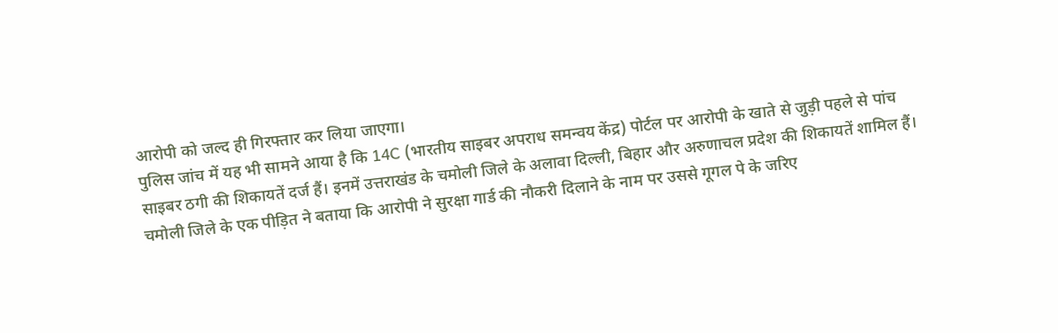आरोपी को जल्द ही गिरफ्तार कर लिया जाएगा।
पुलिस जांच में यह भी सामने आया है कि 14C (भारतीय साइबर अपराध समन्वय केंद्र) पोर्टल पर आरोपी के खाते से जुड़ी पहले से पांच साइबर ठगी की शिकायतें दर्ज हैं। इनमें उत्तराखंड के चमोली जिले के अलावा दिल्ली, बिहार और अरुणाचल प्रदेश की शिकायतें शामिल हैं।
चमोली जिले के एक पीड़ित ने बताया कि आरोपी ने सुरक्षा गार्ड की नौकरी दिलाने के नाम पर उससे गूगल पे के जरिए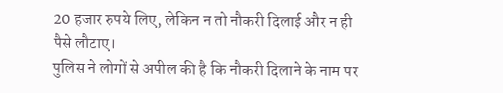20 हजार रुपये लिए, लेकिन न तो नौकरी दिलाई और न ही पैसे लौटाए।
पुलिस ने लोगों से अपील की है कि नौकरी दिलाने के नाम पर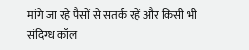मांगे जा रहे पैसों से सतर्क रहें और किसी भी संदिग्ध कॉल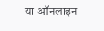या ऑनलाइन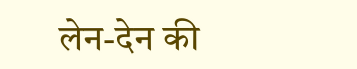लेन-देन की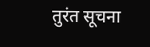तुरंत सूचना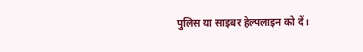पुलिस या साइबर हेल्पलाइन को दें।